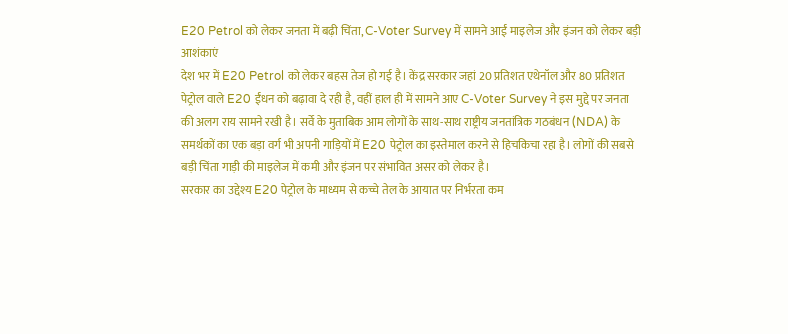E20 Petrol को लेकर जनता में बढ़ी चिंता, C-Voter Survey में सामने आईं माइलेज और इंजन को लेकर बड़ी आशंकाएं
देश भर में E20 Petrol को लेकर बहस तेज हो गई है। केंद्र सरकार जहां 20 प्रतिशत एथेनॉल और 80 प्रतिशत पेट्रोल वाले E20 ईंधन को बढ़ावा दे रही है, वहीं हाल ही में सामने आए C-Voter Survey ने इस मुद्दे पर जनता की अलग राय सामने रखी है। सर्वे के मुताबिक आम लोगों के साथ-साथ राष्ट्रीय जनतांत्रिक गठबंधन (NDA) के समर्थकों का एक बड़ा वर्ग भी अपनी गाड़ियों में E20 पेट्रोल का इस्तेमाल करने से हिचकिचा रहा है। लोगों की सबसे बड़ी चिंता गाड़ी की माइलेज में कमी और इंजन पर संभावित असर को लेकर है।
सरकार का उद्देश्य E20 पेट्रोल के माध्यम से कच्चे तेल के आयात पर निर्भरता कम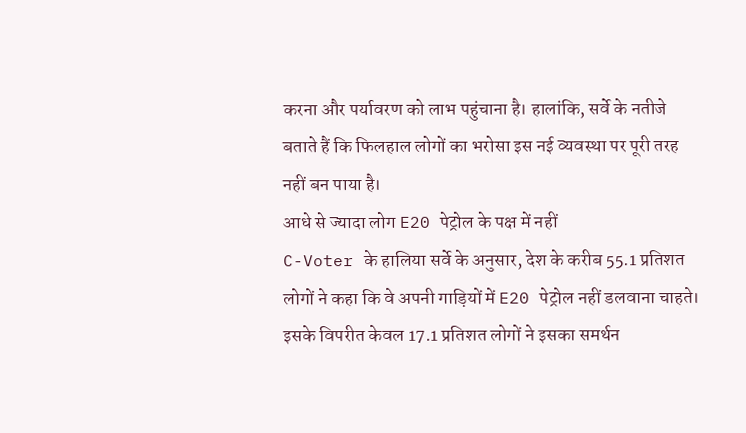करना और पर्यावरण को लाभ पहुंचाना है। हालांकि, सर्वे के नतीजे बताते हैं कि फिलहाल लोगों का भरोसा इस नई व्यवस्था पर पूरी तरह नहीं बन पाया है।
आधे से ज्यादा लोग E20 पेट्रोल के पक्ष में नहीं
C-Voter के हालिया सर्वे के अनुसार, देश के करीब 55.1 प्रतिशत लोगों ने कहा कि वे अपनी गाड़ियों में E20 पेट्रोल नहीं डलवाना चाहते। इसके विपरीत केवल 17.1 प्रतिशत लोगों ने इसका समर्थन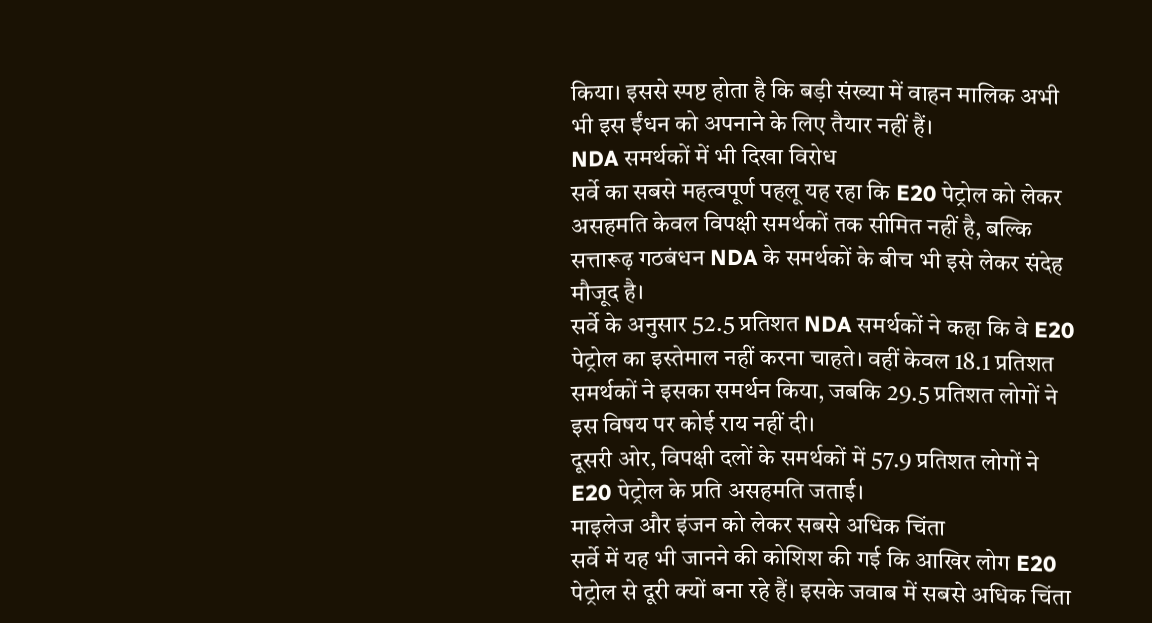किया। इससे स्पष्ट होता है कि बड़ी संख्या में वाहन मालिक अभी भी इस ईंधन को अपनाने के लिए तैयार नहीं हैं।
NDA समर्थकों में भी दिखा विरोध
सर्वे का सबसे महत्वपूर्ण पहलू यह रहा कि E20 पेट्रोल को लेकर असहमति केवल विपक्षी समर्थकों तक सीमित नहीं है, बल्कि सत्तारूढ़ गठबंधन NDA के समर्थकों के बीच भी इसे लेकर संदेह मौजूद है।
सर्वे के अनुसार 52.5 प्रतिशत NDA समर्थकों ने कहा कि वे E20 पेट्रोल का इस्तेमाल नहीं करना चाहते। वहीं केवल 18.1 प्रतिशत समर्थकों ने इसका समर्थन किया, जबकि 29.5 प्रतिशत लोगों ने इस विषय पर कोई राय नहीं दी।
दूसरी ओर, विपक्षी दलों के समर्थकों में 57.9 प्रतिशत लोगों ने E20 पेट्रोल के प्रति असहमति जताई।
माइलेज और इंजन को लेकर सबसे अधिक चिंता
सर्वे में यह भी जानने की कोशिश की गई कि आखिर लोग E20 पेट्रोल से दूरी क्यों बना रहे हैं। इसके जवाब में सबसे अधिक चिंता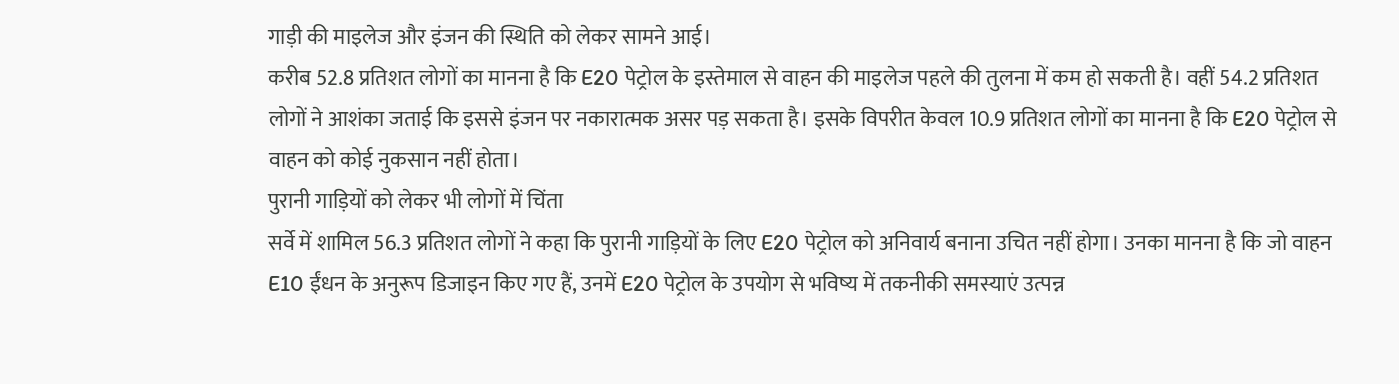गाड़ी की माइलेज और इंजन की स्थिति को लेकर सामने आई।
करीब 52.8 प्रतिशत लोगों का मानना है कि E20 पेट्रोल के इस्तेमाल से वाहन की माइलेज पहले की तुलना में कम हो सकती है। वहीं 54.2 प्रतिशत लोगों ने आशंका जताई कि इससे इंजन पर नकारात्मक असर पड़ सकता है। इसके विपरीत केवल 10.9 प्रतिशत लोगों का मानना है कि E20 पेट्रोल से वाहन को कोई नुकसान नहीं होता।
पुरानी गाड़ियों को लेकर भी लोगों में चिंता
सर्वे में शामिल 56.3 प्रतिशत लोगों ने कहा कि पुरानी गाड़ियों के लिए E20 पेट्रोल को अनिवार्य बनाना उचित नहीं होगा। उनका मानना है कि जो वाहन E10 ईंधन के अनुरूप डिजाइन किए गए हैं, उनमें E20 पेट्रोल के उपयोग से भविष्य में तकनीकी समस्याएं उत्पन्न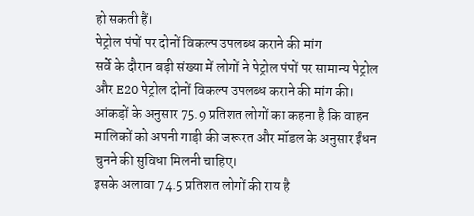हो सकती हैं।
पेट्रोल पंपों पर दोनों विकल्प उपलब्ध कराने की मांग
सर्वे के दौरान बड़ी संख्या में लोगों ने पेट्रोल पंपों पर सामान्य पेट्रोल और E20 पेट्रोल दोनों विकल्प उपलब्ध कराने की मांग की। आंकड़ों के अनुसार 75.9 प्रतिशत लोगों का कहना है कि वाहन मालिकों को अपनी गाड़ी की जरूरत और मॉडल के अनुसार ईंधन चुनने की सुविधा मिलनी चाहिए।
इसके अलावा 74.5 प्रतिशत लोगों की राय है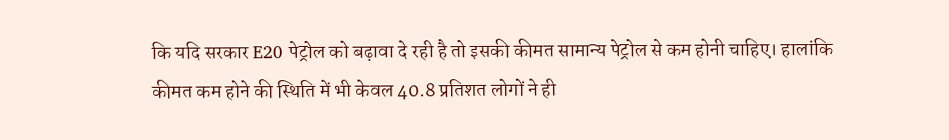कि यदि सरकार E20 पेट्रोल को बढ़ावा दे रही है तो इसकी कीमत सामान्य पेट्रोल से कम होनी चाहिए। हालांकि कीमत कम होने की स्थिति में भी केवल 40.8 प्रतिशत लोगों ने ही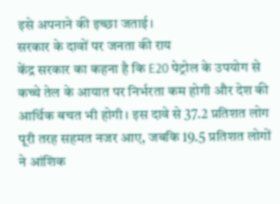इसे अपनाने की इच्छा जताई।
सरकार के दावों पर जनता की राय
केंद्र सरकार का कहना है कि E20 पेट्रोल के उपयोग से कच्चे तेल के आयात पर निर्भरता कम होगी और देश की आर्थिक बचत भी होगी। इस दावे से 37.2 प्रतिशत लोग पूरी तरह सहमत नजर आए, जबकि 19.5 प्रतिशत लोगों ने आंशिक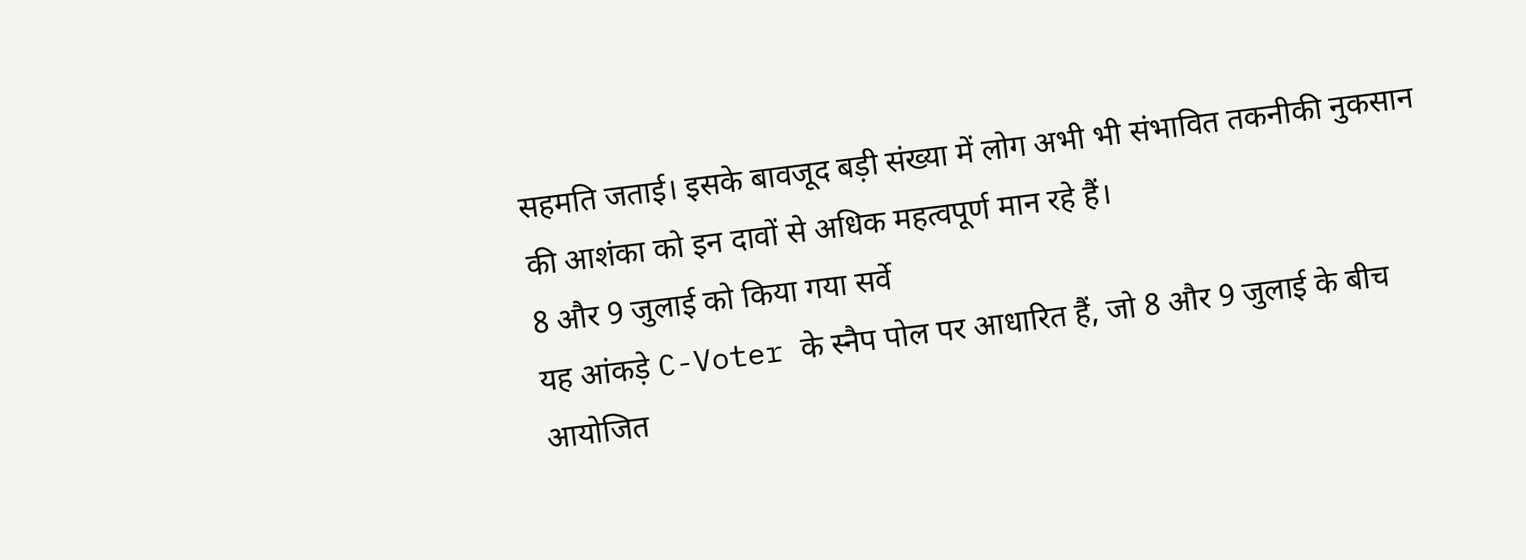सहमति जताई। इसके बावजूद बड़ी संख्या में लोग अभी भी संभावित तकनीकी नुकसान की आशंका को इन दावों से अधिक महत्वपूर्ण मान रहे हैं।
8 और 9 जुलाई को किया गया सर्वे
यह आंकड़े C-Voter के स्नैप पोल पर आधारित हैं, जो 8 और 9 जुलाई के बीच आयोजित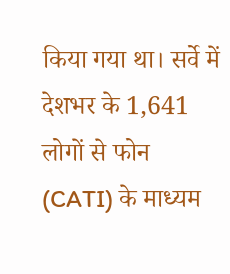किया गया था। सर्वे में देशभर के 1,641 लोगों से फोन (CATI) के माध्यम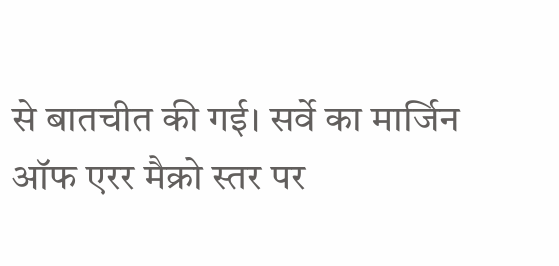से बातचीत की गई। सर्वे का मार्जिन ऑफ एरर मैक्रो स्तर पर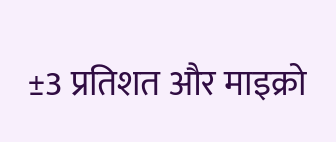±3 प्रतिशत और माइक्रो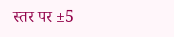स्तर पर ±5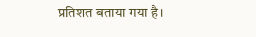प्रतिशत बताया गया है।